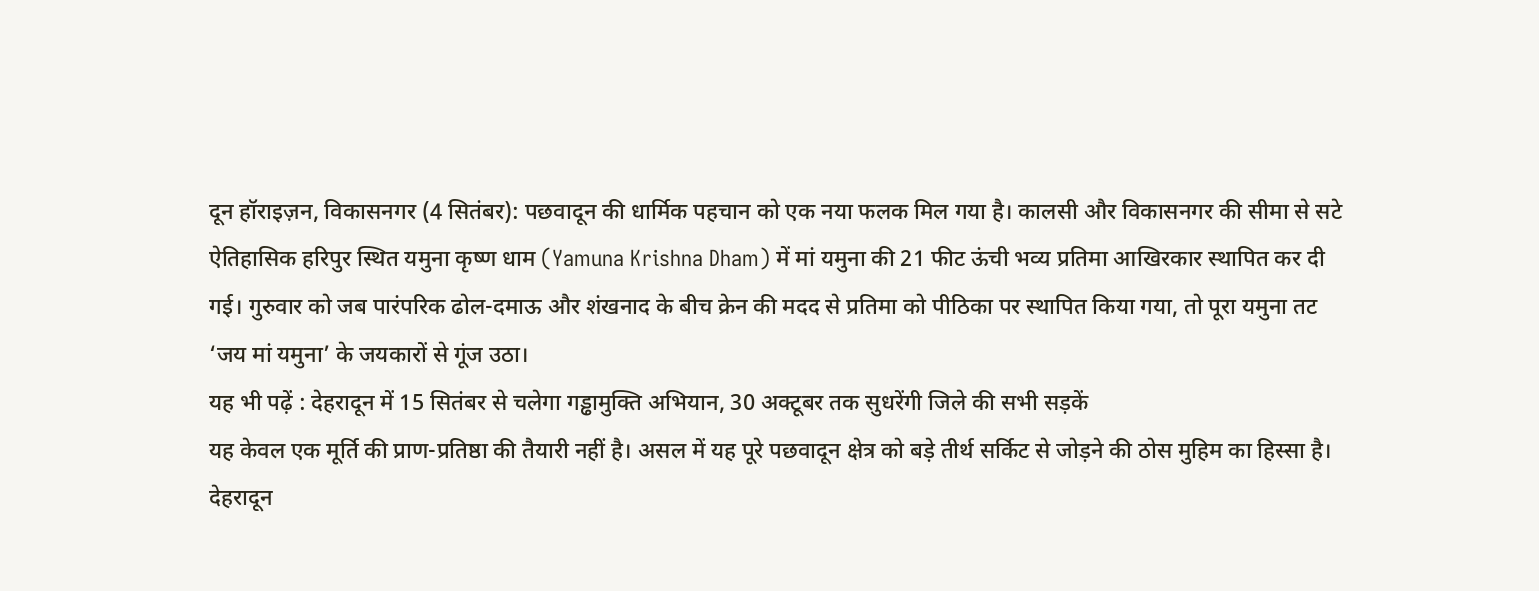दून हॉराइज़न, विकासनगर (4 सितंबर): पछवादून की धार्मिक पहचान को एक नया फलक मिल गया है। कालसी और विकासनगर की सीमा से सटे ऐतिहासिक हरिपुर स्थित यमुना कृष्ण धाम (Yamuna Krishna Dham) में मां यमुना की 21 फीट ऊंची भव्य प्रतिमा आखिरकार स्थापित कर दी गई। गुरुवार को जब पारंपरिक ढोल-दमाऊ और शंखनाद के बीच क्रेन की मदद से प्रतिमा को पीठिका पर स्थापित किया गया, तो पूरा यमुना तट ‘जय मां यमुना’ के जयकारों से गूंज उठा।
यह भी पढ़ें : देहरादून में 15 सितंबर से चलेगा गड्ढामुक्ति अभियान, 30 अक्टूबर तक सुधरेंगी जिले की सभी सड़कें
यह केवल एक मूर्ति की प्राण-प्रतिष्ठा की तैयारी नहीं है। असल में यह पूरे पछवादून क्षेत्र को बड़े तीर्थ सर्किट से जोड़ने की ठोस मुहिम का हिस्सा है।
देहरादून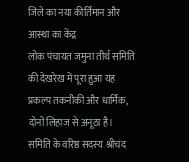जिले का नया कीर्तिमान और आस्था का केंद्र
लोक पंचायत जमुना तीर्थ समिति की देखरेख में पूरा हुआ यह प्रकल्प तकनीकी और धार्मिक, दोनों लिहाज से अनूठा है। समिति के वरिष्ठ सदस्य श्रीचंद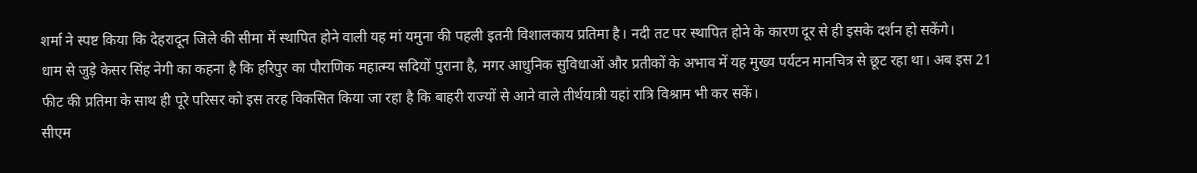शर्मा ने स्पष्ट किया कि देहरादून जिले की सीमा में स्थापित होने वाली यह मां यमुना की पहली इतनी विशालकाय प्रतिमा है। नदी तट पर स्थापित होने के कारण दूर से ही इसके दर्शन हो सकेंगे।
धाम से जुड़े केसर सिंह नेगी का कहना है कि हरिपुर का पौराणिक महात्म्य सदियों पुराना है, मगर आधुनिक सुविधाओं और प्रतीकों के अभाव में यह मुख्य पर्यटन मानचित्र से छूट रहा था। अब इस 21 फीट की प्रतिमा के साथ ही पूरे परिसर को इस तरह विकसित किया जा रहा है कि बाहरी राज्यों से आने वाले तीर्थयात्री यहां रात्रि विश्राम भी कर सकें।
सीएम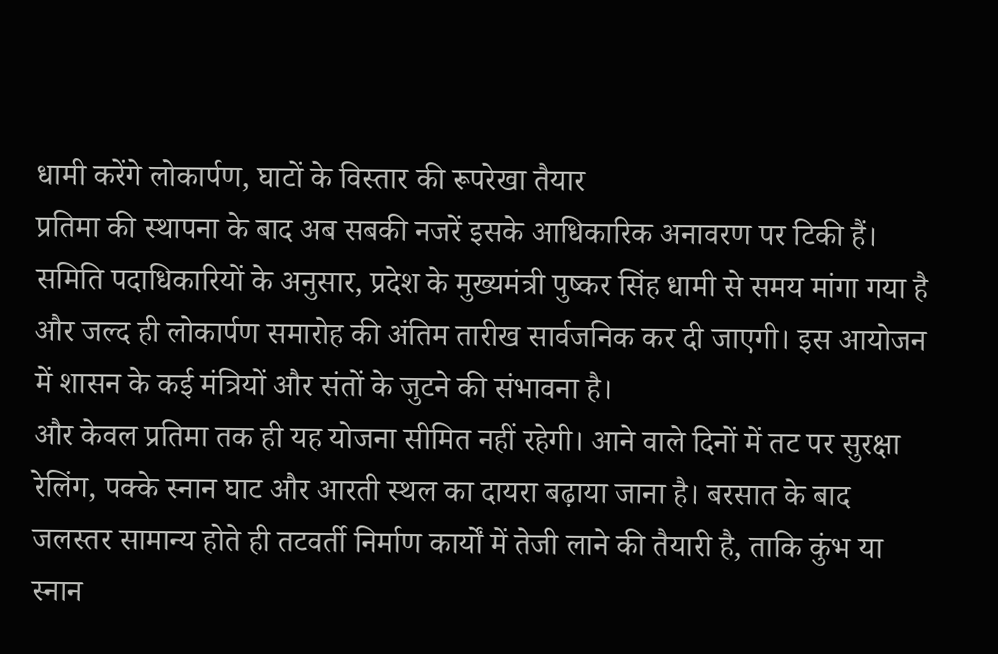धामी करेंगे लोकार्पण, घाटों के विस्तार की रूपरेखा तैयार
प्रतिमा की स्थापना के बाद अब सबकी नजरें इसके आधिकारिक अनावरण पर टिकी हैं। समिति पदाधिकारियों के अनुसार, प्रदेश के मुख्यमंत्री पुष्कर सिंह धामी से समय मांगा गया है और जल्द ही लोकार्पण समारोह की अंतिम तारीख सार्वजनिक कर दी जाएगी। इस आयोजन में शासन के कई मंत्रियों और संतों के जुटने की संभावना है।
और केवल प्रतिमा तक ही यह योजना सीमित नहीं रहेगी। आने वाले दिनों में तट पर सुरक्षा रेलिंग, पक्के स्नान घाट और आरती स्थल का दायरा बढ़ाया जाना है। बरसात के बाद जलस्तर सामान्य होते ही तटवर्ती निर्माण कार्यों में तेजी लाने की तैयारी है, ताकि कुंभ या स्नान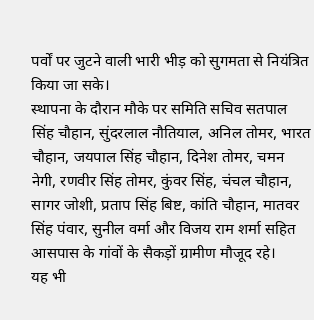पर्वों पर जुटने वाली भारी भीड़ को सुगमता से नियंत्रित किया जा सके।
स्थापना के दौरान मौके पर समिति सचिव सतपाल सिंह चौहान, सुंदरलाल नौतियाल, अनिल तोमर, भारत चौहान, जयपाल सिंह चौहान, दिनेश तोमर, चमन नेगी, रणवीर सिंह तोमर, कुंवर सिंह, चंचल चौहान, सागर जोशी, प्रताप सिंह बिष्ट, कांति चौहान, मातवर सिंह पंवार, सुनील वर्मा और विजय राम शर्मा सहित आसपास के गांवों के सैकड़ों ग्रामीण मौजूद रहे।
यह भी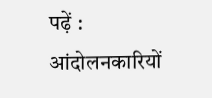पढ़ें : आंदोलनकारियों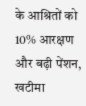के आश्रितों को 10% आरक्षण और बढ़ी पेंशन, खटीमा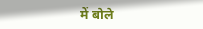में बोले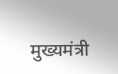मुख्यमंत्री